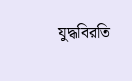যুদ্ধবিরতি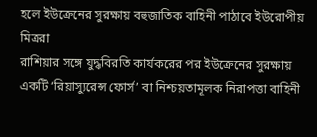হলে ইউক্রেনের সুরক্ষায় বহুজাতিক বাহিনী পাঠাবে ইউরোপীয় মিত্ররা
রাশিয়ার সঙ্গে যুদ্ধবিরতি কার্যকরের পর ইউক্রেনের সুরক্ষায় একটি ‘রিয়াস্যুরেন্স ফোর্স’ বা নিশ্চয়তামূলক নিরাপত্তা বাহিনী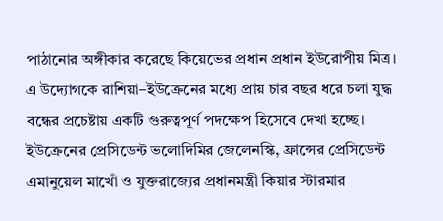পাঠানোর অঙ্গীকার করেছে কিয়েভের প্রধান প্রধান ইউরোপীয় মিত্র। এ উদ্যোগকে রাশিয়া–ইউক্রেনের মধ্যে প্রায় চার বছর ধরে চলা যুদ্ধ বন্ধের প্রচেষ্টায় একটি গুরুত্বপূর্ণ পদক্ষেপ হিসেবে দেখা হচ্ছে।
ইউক্রেনের প্রেসিডেন্ট ভলোদিমির জেলেনস্কি, ফ্রান্সের প্রেসিডেন্ট এমানুয়েল মাখোঁ ও যুক্তরাজ্যের প্রধানমন্ত্রী কিয়ার স্টারমার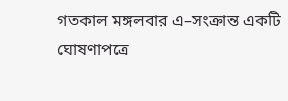গতকাল মঙ্গলবার এ–সংক্রান্ত একটি ঘোষণাপত্রে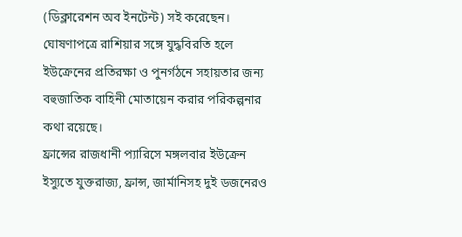(ডিক্লারেশন অব ইনটেন্ট) সই করেছেন। ঘোষণাপত্রে রাশিয়ার সঙ্গে যুদ্ধবিরতি হলে ইউক্রেনের প্রতিরক্ষা ও পুনর্গঠনে সহায়তার জন্য বহুজাতিক বাহিনী মোতায়েন করার পরিকল্পনার কথা রয়েছে।
ফ্রান্সের রাজধানী প্যারিসে মঙ্গলবার ইউক্রেন ইস্যুতে যুক্তরাজ্য, ফ্রান্স, জার্মানিসহ দুই ডজনেরও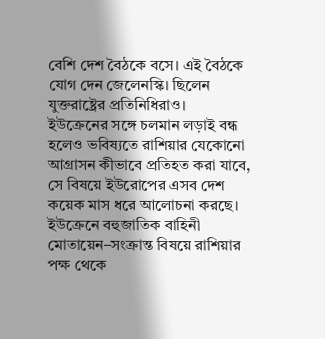বেশি দেশ বৈঠকে বসে। এই বৈঠকে যোগ দেন জেলেনস্কি। ছিলেন যুক্তরাষ্ট্রের প্রতিনিধিরাও।
ইউক্রেনের সঙ্গে চলমান লড়াই বন্ধ হলেও ভবিষ্যতে রাশিয়ার যেকোনো আগ্রাসন কীভাবে প্রতিহত করা যাবে, সে বিষয়ে ইউরোপের এসব দেশ কয়েক মাস ধরে আলোচনা করছে।
ইউক্রেনে বহুজাতিক বাহিনী মোতায়েন–সংক্রান্ত বিষয়ে রাশিয়ার পক্ষ থেকে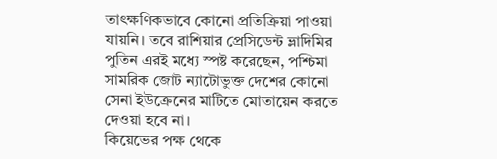তাৎক্ষণিকভাবে কোনো প্রতিক্রিয়া পাওয়া যায়নি। তবে রাশিয়ার প্রেসিডেন্ট ভ্লাদিমির পুতিন এরই মধ্যে স্পষ্ট করেছেন, পশ্চিমা সামরিক জোট ন্যাটোভুক্ত দেশের কোনো সেনা ইউক্রেনের মাটিতে মোতায়েন করতে দেওয়া হবে না।
কিয়েভের পক্ষ থেকে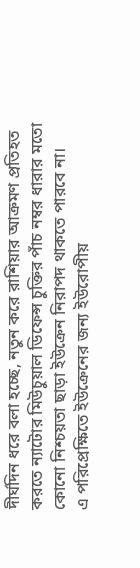দীর্ঘদিন ধরে বলা হচ্ছে, নতুন করে রাশিয়ার আক্রমণ প্রতিহত করতে ন্যাটোর মিউচুয়াল ডিফেন্স চুক্তির পাঁচ নম্বর ধারার মতো কোনো নিশ্চয়তা ছাড়া ইউক্রেন নিরাপদ থাকতে পারবে না।
এ পরিপ্রেক্ষিতে ইউক্রেনের জন্য ইউরোপীয়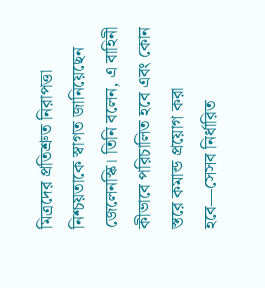মিত্রদের প্রতিশ্রুত নিরাপত্তা নিশ্চয়তাকে স্বাগত জানিয়েছেন জেলেনস্কি। তিনি বলেন, এ বাহিনী কীভাবে পরিচালিত হবে এবং কোন স্তরে কমান্ড প্রয়োগ করা হবে—সেসব নির্ধারিত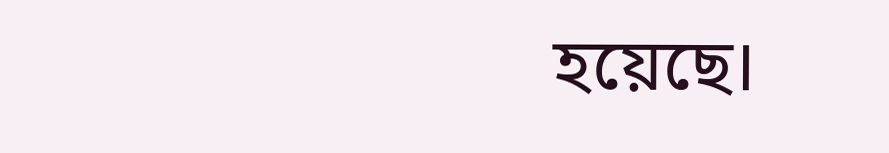হয়েছে।